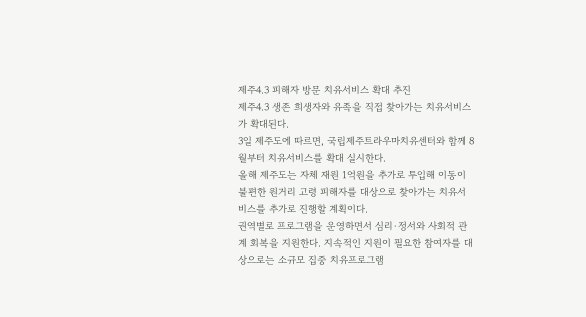제주4.3 피해자 방문 치유서비스 확대 추진
제주4.3 생존 희생자와 유족을 직접 찾아가는 치유서비스가 확대된다.
3일 제주도에 따르면, 국립제주트라우마치유센터와 함께 8월부터 치유서비스를 확대 실시한다.
올해 제주도는 자체 재원 1억원을 추가로 투입해 이동이 불편한 원거리 고령 피해자를 대상으로 찾아가는 치유서비스를 추가로 진행할 계획이다.
권역별로 프로그램을 운영하면서 심리·정서와 사회적 관계 회복을 지원한다. 지속적인 지원이 필요한 참여자를 대상으로는 소규모 집중 치유프로그램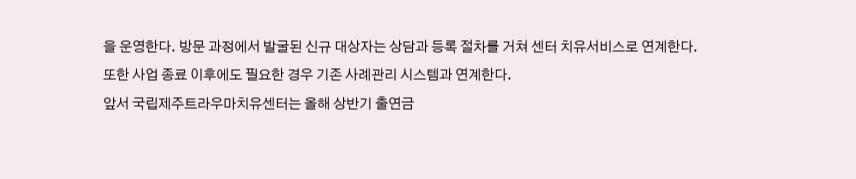을 운영한다. 방문 과정에서 발굴된 신규 대상자는 상담과 등록 절차를 거쳐 센터 치유서비스로 연계한다.
또한 사업 종료 이후에도 필요한 경우 기존 사례관리 시스템과 연계한다.
앞서 국립제주트라우마치유센터는 올해 상반기 출연금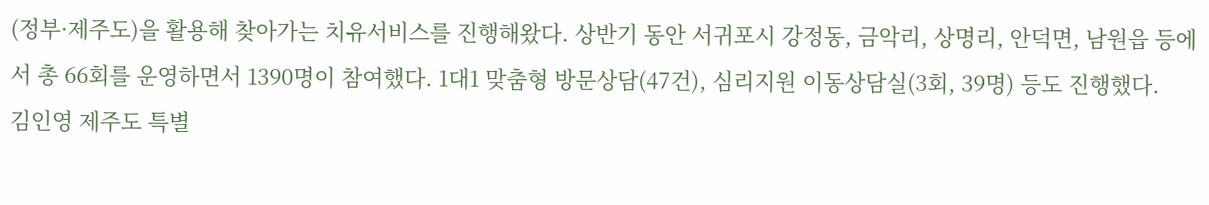(정부·제주도)을 활용해 찾아가는 치유서비스를 진행해왔다. 상반기 동안 서귀포시 강정동, 금악리, 상명리, 안덕면, 남원읍 등에서 총 66회를 운영하면서 1390명이 참여했다. 1대1 맞춤형 방문상담(47건), 심리지원 이동상담실(3회, 39명) 등도 진행했다.
김인영 제주도 특별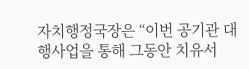자치행정국장은 “이번 공기관 대행사업을 통해 그동안 치유서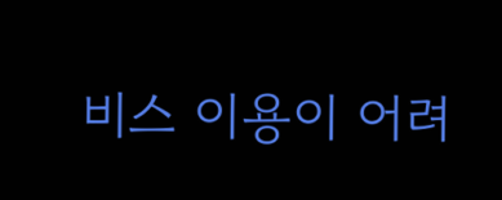비스 이용이 어려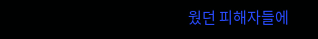웠던 피해자들에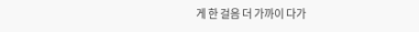게 한 걸음 더 가까이 다가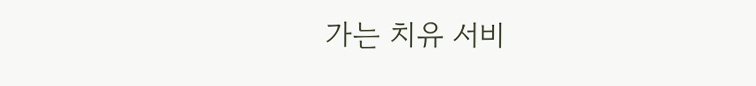가는 치유 서비